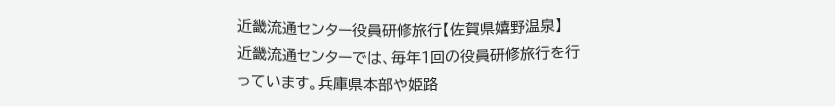近畿流通センター役員研修旅行【佐賀県嬉野温泉】
近畿流通センターでは、毎年1回の役員研修旅行を行っています。兵庫県本部や姫路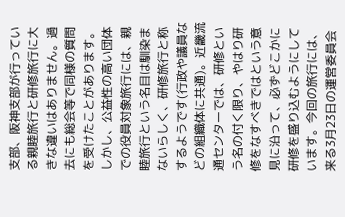支部、阪神支部が行っている親睦旅行と研修旅行に大きな違いはありません。過去にも総会等で同様の質問を受けたことがあります。しかし、公益性の高い団体での役員対象旅行には、親睦旅行という名目は馴染まないらしく、研修旅行と称するようです(行政や議員などの組織体に共通)。近畿流通センターでは、研修という名の付く限り、やはり研修をなすべきではという意見に沿って、必ずどこかに研修を盛り込むようにしています。今回の旅行には、来る3月23日の運営委員会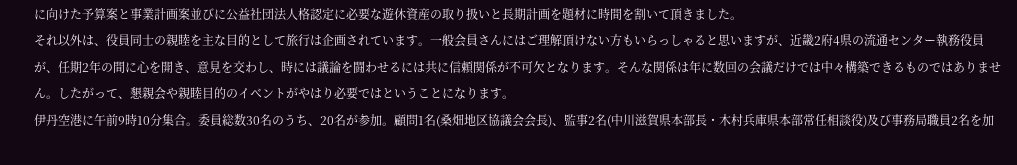に向けた予算案と事業計画案並びに公益社団法人格認定に必要な遊休資産の取り扱いと長期計画を題材に時間を割いて頂きました。
それ以外は、役員同士の親睦を主な目的として旅行は企画されています。一般会員さんにはご理解頂けない方もいらっしゃると思いますが、近畿2府4県の流通センター執務役員が、任期2年の間に心を開き、意見を交わし、時には議論を闘わせるには共に信頼関係が不可欠となります。そんな関係は年に数回の会議だけでは中々構築できるものではありません。したがって、懇親会や親睦目的のイベントがやはり必要ではということになります。
伊丹空港に午前9時10分集合。委員総数30名のうち、20名が参加。顧問1名(桑畑地区協議会会長)、監事2名(中川滋賀県本部長・木村兵庫県本部常任相談役)及び事務局職員2名を加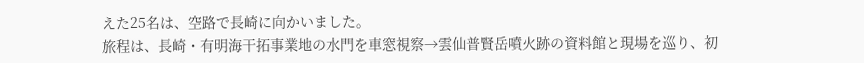えた25名は、空路で長崎に向かいました。
旅程は、長崎・有明海干拓事業地の水門を車窓視察→雲仙普賢岳噴火跡の資料館と現場を巡り、初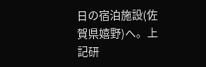日の宿泊施設(佐賀県嬉野)へ。上記研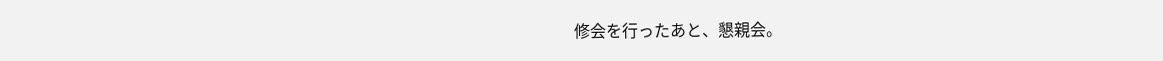修会を行ったあと、懇親会。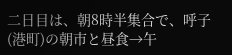二日目は、朝8時半集合で、呼子(港町)の朝市と昼食→午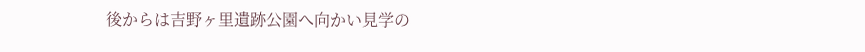後からは吉野ヶ里遺跡公園へ向かい見学の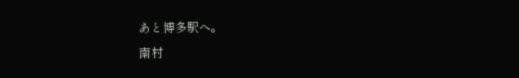あと博多駅へ。
南村